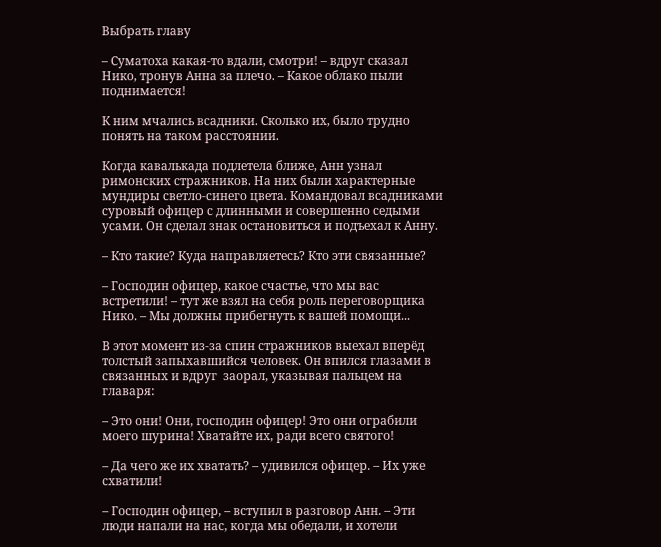Выбрать главу

– Суматоха какая-то вдали, смотри! – вдруг сказал Нико, тронув Анна за плечо. – Какое облако пыли поднимается!

К ним мчались всадники. Сколько их, было трудно понять на таком расстоянии.

Когда кавалькада подлетела ближе, Анн узнал римонских стражников. На них были характерные мундиры светло-синего цвета. Командовал всадниками суровый офицер с длинными и совершенно седыми усами. Он сделал знак остановиться и подъехал к Анну.

– Кто такие? Куда направляетесь? Кто эти связанные?

– Господин офицер, какое счастье, что мы вас встретили! – тут же взял на себя роль переговорщика Нико. – Мы должны прибегнуть к вашей помощи...

В этот момент из-за спин стражников выехал вперёд толстый запыхавшийся человек. Он впился глазами в связанных и вдруг  заорал, указывая пальцем на главаря:

– Это они! Они, господин офицер! Это они ограбили моего шурина! Хватайте их, ради всего святого!

– Да чего же их хватать? – удивился офицер. – Их уже схватили!

– Господин офицер, – вступил в разговор Анн. – Эти люди напали на нас, когда мы обедали, и хотели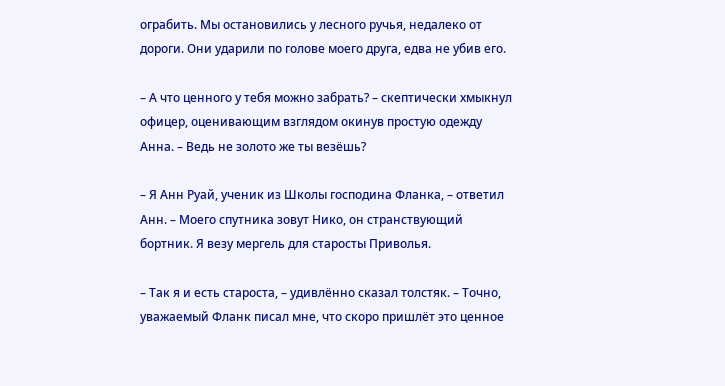ограбить. Мы остановились у лесного ручья, недалеко от дороги. Они ударили по голове моего друга, едва не убив его.

– А что ценного у тебя можно забрать? – скептически хмыкнул офицер, оценивающим взглядом окинув простую одежду Анна. – Ведь не золото же ты везёшь?

– Я Анн Руай, ученик из Школы господина Фланка, – ответил Анн. – Моего спутника зовут Нико, он странствующий бортник. Я везу мергель для старосты Приволья.

– Так я и есть староста, – удивлённо сказал толстяк. – Точно, уважаемый Фланк писал мне, что скоро пришлёт это ценное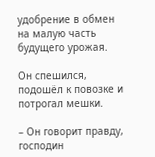удобрение в обмен на малую часть будущего урожая.

Он спешился, подошёл к повозке и потрогал мешки.

– Он говорит правду, господин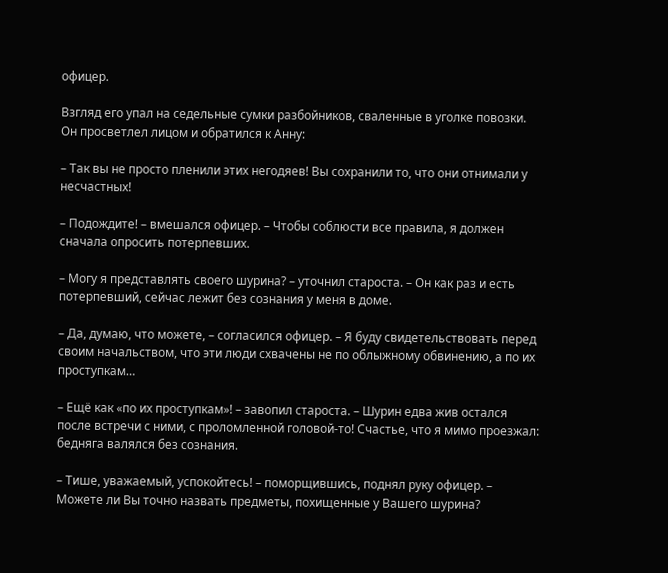офицер.

Взгляд его упал на седельные сумки разбойников, сваленные в уголке повозки. Он просветлел лицом и обратился к Анну:

– Так вы не просто пленили этих негодяев! Вы сохранили то, что они отнимали у несчастных!

– Подождите! – вмешался офицер. – Чтобы соблюсти все правила, я должен сначала опросить потерпевших.

– Могу я представлять своего шурина? – уточнил староста. – Он как раз и есть потерпевший, сейчас лежит без сознания у меня в доме.

– Да, думаю, что можете, – согласился офицер. – Я буду свидетельствовать перед своим начальством, что эти люди схвачены не по облыжному обвинению, а по их проступкам…

– Ещё как «по их проступкам»! – завопил староста. – Шурин едва жив остался после встречи с ними, с проломленной головой-то! Счастье, что я мимо проезжал: бедняга валялся без сознания.

– Тише, уважаемый, успокойтесь! – поморщившись, поднял руку офицер. – Можете ли Вы точно назвать предметы, похищенные у Вашего шурина?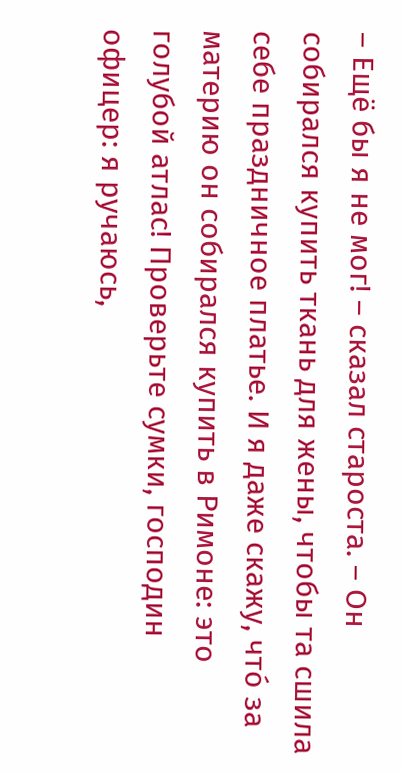– Ещё бы я не мог! – сказал староста. – Он собирался купить ткань для жены, чтобы та сшила себе праздничное платье. И я даже скажу, чтó за материю он собирался купить в Римоне: это голубой атлас! Проверьте сумки, господин офицер: я ручаюсь,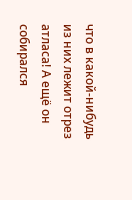что в какой-нибудь из них лежит отрез атласа! А ещё он собирался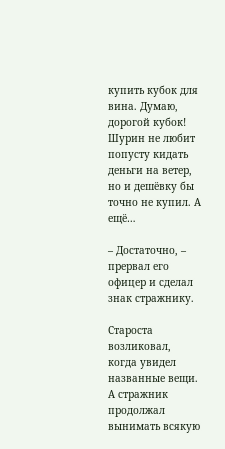купить кубок для вина. Думаю, дорогой кубок! Шурин не любит попусту кидать деньги на ветер, но и дешёвку бы точно не купил. А ещё…

– Достаточно, – прервал его офицер и сделал знак стражнику.

Староста возликовал, когда увидел названные вещи. А стражник продолжал вынимать всякую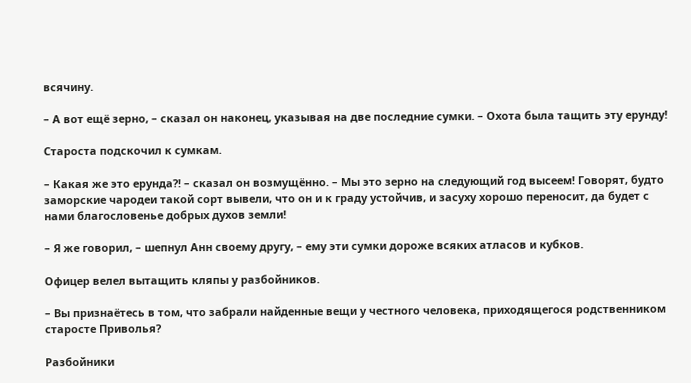всячину.

– А вот ещё зерно, – сказал он наконец, указывая на две последние сумки. – Охота была тащить эту ерунду!

Староста подскочил к сумкам.

– Какая же это ерунда?! – сказал он возмущённо. – Мы это зерно на следующий год высеем! Говорят, будто заморские чародеи такой сорт вывели, что он и к граду устойчив, и засуху хорошо переносит, да будет с нами благословенье добрых духов земли!

– Я же говорил, – шепнул Анн своему другу, – ему эти сумки дороже всяких атласов и кубков.

Офицер велел вытащить кляпы у разбойников.

– Вы признаётесь в том, что забрали найденные вещи у честного человека, приходящегося родственником старосте Приволья?

Разбойники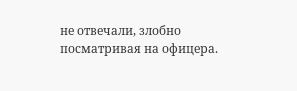не отвечали, злобно посматривая на офицера.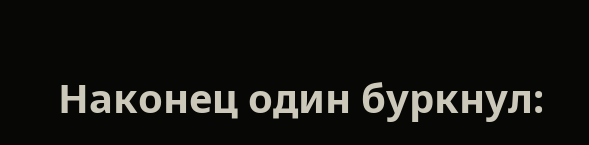Наконец один буркнул: